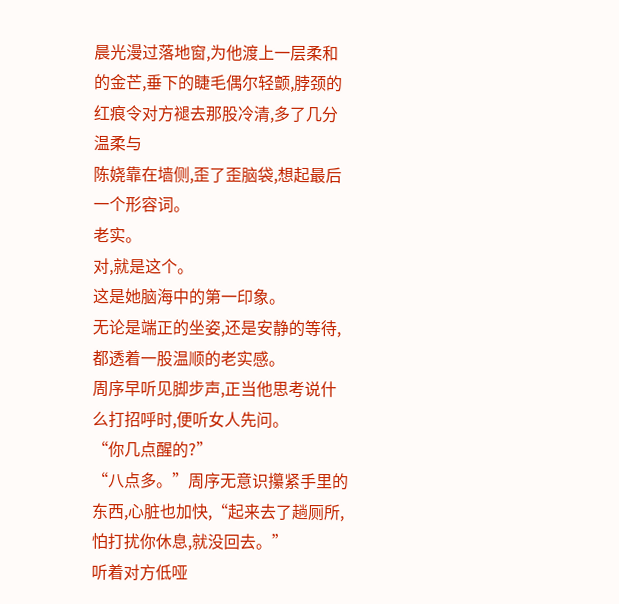晨光漫过落地窗,为他渡上一层柔和的金芒,垂下的睫毛偶尔轻颤,脖颈的红痕令对方褪去那股冷清,多了几分温柔与
陈娆靠在墙侧,歪了歪脑袋,想起最后一个形容词。
老实。
对,就是这个。
这是她脑海中的第一印象。
无论是端正的坐姿,还是安静的等待,都透着一股温顺的老实感。
周序早听见脚步声,正当他思考说什么打招呼时,便听女人先问。
“你几点醒的?”
“八点多。”周序无意识攥紧手里的东西,心脏也加快,“起来去了趟厕所,怕打扰你休息,就没回去。”
听着对方低哑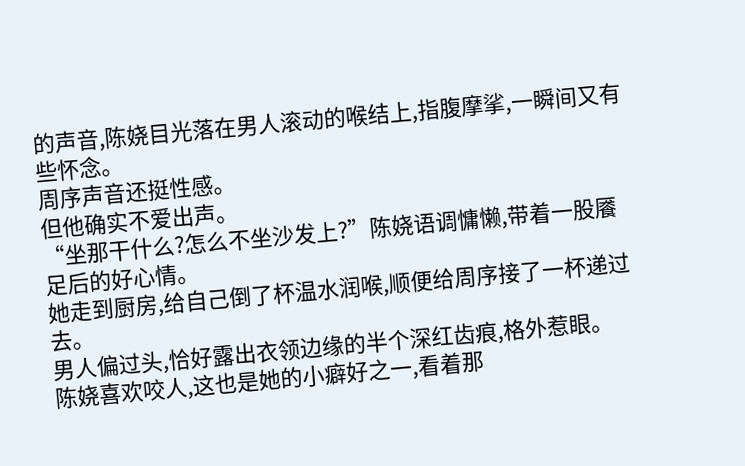的声音,陈娆目光落在男人滚动的喉结上,指腹摩挲,一瞬间又有些怀念。
周序声音还挺性感。
但他确实不爱出声。
“坐那干什么?怎么不坐沙发上?”陈娆语调慵懒,带着一股餍足后的好心情。
她走到厨房,给自己倒了杯温水润喉,顺便给周序接了一杯递过去。
男人偏过头,恰好露出衣领边缘的半个深红齿痕,格外惹眼。
陈娆喜欢咬人,这也是她的小癖好之一,看着那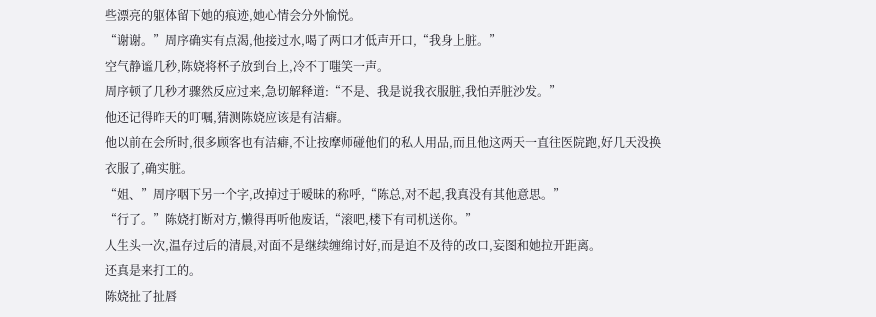些漂亮的躯体留下她的痕迹,她心情会分外愉悦。
“谢谢。”周序确实有点渴,他接过水,喝了两口才低声开口,“我身上脏。”
空气静谧几秒,陈娆将杯子放到台上,冷不丁嗤笑一声。
周序顿了几秒才骤然反应过来,急切解释道:“不是、我是说我衣服脏,我怕弄脏沙发。”
他还记得昨天的叮嘱,猜测陈娆应该是有洁癖。
他以前在会所时,很多顾客也有洁癖,不让按摩师碰他们的私人用品,而且他这两天一直往医院跑,好几天没换衣服了,确实脏。
“姐、”周序咽下另一个字,改掉过于暧昧的称呼,“陈总,对不起,我真没有其他意思。”
“行了。”陈娆打断对方,懒得再听他废话,“滚吧,楼下有司机送你。”
人生头一次,温存过后的清晨,对面不是继续缠绵讨好,而是迫不及待的改口,妄图和她拉开距离。
还真是来打工的。
陈娆扯了扯唇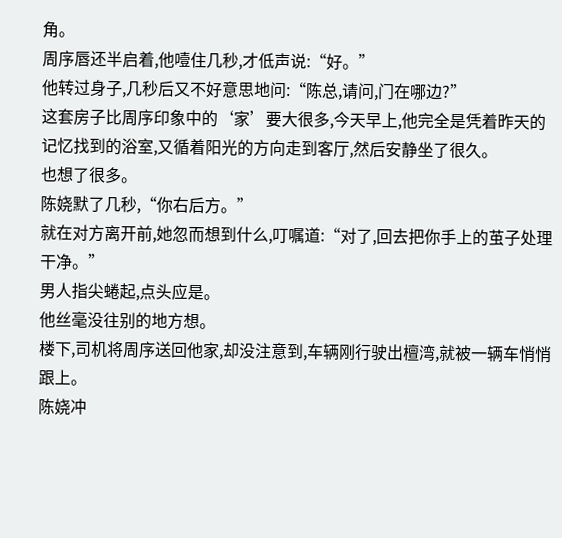角。
周序唇还半启着,他噎住几秒,才低声说:“好。”
他转过身子,几秒后又不好意思地问:“陈总,请问,门在哪边?”
这套房子比周序印象中的‘家’要大很多,今天早上,他完全是凭着昨天的记忆找到的浴室,又循着阳光的方向走到客厅,然后安静坐了很久。
也想了很多。
陈娆默了几秒,“你右后方。”
就在对方离开前,她忽而想到什么,叮嘱道:“对了,回去把你手上的茧子处理干净。”
男人指尖蜷起,点头应是。
他丝毫没往别的地方想。
楼下,司机将周序送回他家,却没注意到,车辆刚行驶出檀湾,就被一辆车悄悄跟上。
陈娆冲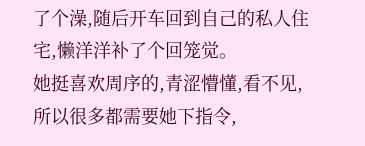了个澡,随后开车回到自己的私人住宅,懒洋洋补了个回笼觉。
她挺喜欢周序的,青涩懵懂,看不见,所以很多都需要她下指令,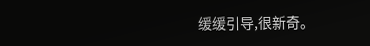缓缓引导,很新奇。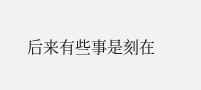后来有些事是刻在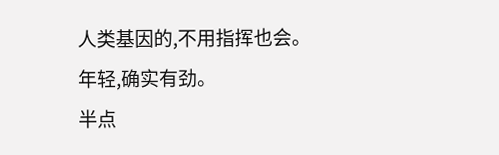人类基因的,不用指挥也会。
年轻,确实有劲。
半点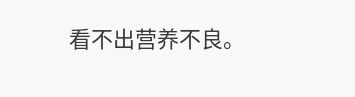看不出营养不良。